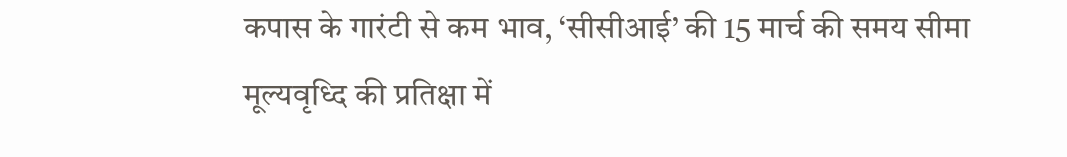कपास के गारंटी से कम भाव, ‘सीसीआई’ की 15 मार्च की समय सीमा
मूल्यवृध्दि की प्रतिक्षा में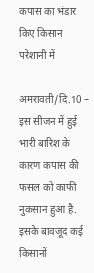कपास का भंडार किए किसान परेशानी में

अमरावती/दि.10 – इस सीजन में हुई भारी बारिश के कारण कपास की फसल को काफी नुकसान हुआ है. इसके बावजूद कई किसानों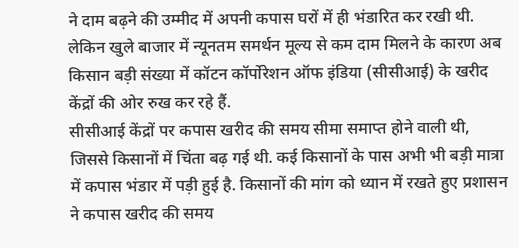ने दाम बढ़ने की उम्मीद में अपनी कपास घरों में ही भंडारित कर रखी थी. लेकिन खुले बाजार में न्यूनतम समर्थन मूल्य से कम दाम मिलने के कारण अब किसान बड़ी संख्या में कॉटन कॉर्पोरेशन ऑफ इंडिया (सीसीआई) के खरीद केंद्रों की ओर रुख कर रहे हैं.
सीसीआई केंद्रों पर कपास खरीद की समय सीमा समाप्त होने वाली थी, जिससे किसानों में चिंता बढ़ गई थी. कई किसानों के पास अभी भी बड़ी मात्रा में कपास भंडार में पड़ी हुई है. किसानों की मांग को ध्यान में रखते हुए प्रशासन ने कपास खरीद की समय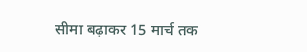सीमा बढ़ाकर 15 मार्च तक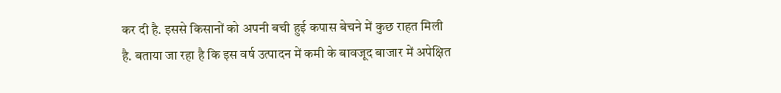कर दी है. इससे किसानों को अपनी बची हुई कपास बेचने में कुछ राहत मिली है. बताया जा रहा है कि इस वर्ष उत्पादन में कमी के बावजूद बाजार में अपेक्षित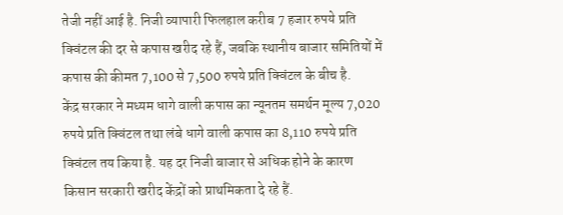तेजी नहीं आई है. निजी व्यापारी फिलहाल करीब 7 हजार रुपये प्रति क्विंटल की दर से कपास खरीद रहे हैं, जबकि स्थानीय बाजार समितियों में कपास की कीमत 7,100 से 7,500 रुपये प्रति क्विंटल के बीच है.
केंद्र सरकार ने मध्यम धागे वाली कपास का न्यूनतम समर्थन मूल्य 7,020 रुपये प्रति क्विंटल तथा लंबे धागे वाली कपास का 8,110 रुपये प्रति क्विंटल तय किया है. यह दर निजी बाजार से अधिक होने के कारण किसान सरकारी खरीद केंद्रों को प्राथमिकता दे रहे हैं.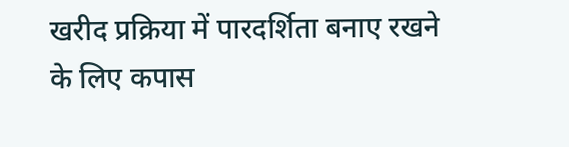खरीद प्रक्रिया में पारदर्शिता बनाए रखने के लिए कपास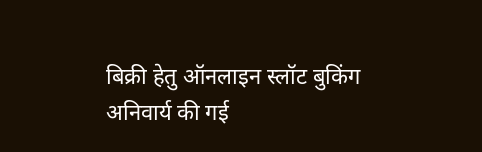बिक्री हेतु ऑनलाइन स्लॉट बुकिंग अनिवार्य की गई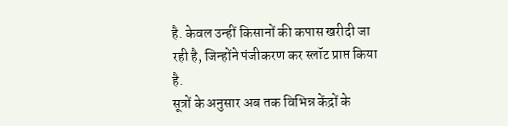है. केवल उन्हीं किसानों की कपास खरीदी जा रही है, जिन्होंने पंजीकरण कर स्लॉट प्राप्त किया है.
सूत्रों के अनुसार अब तक विभिन्न केंद्रों के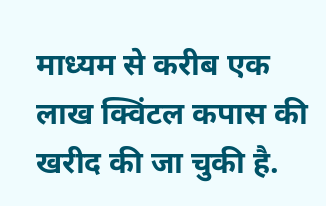माध्यम से करीब एक लाख क्विंटल कपास की खरीद की जा चुकी है.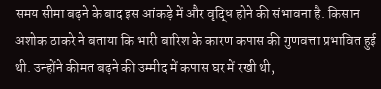समय सीमा बढ़ने के बाद इस आंकड़े में और वृद्धि होने की संभावना है. किसान अशोक ठाकरे ने बताया कि भारी बारिश के कारण कपास की गुणवत्ता प्रभावित हुई थी. उन्होंने कीमत बढ़ने की उम्मीद में कपास घर में रखी थी,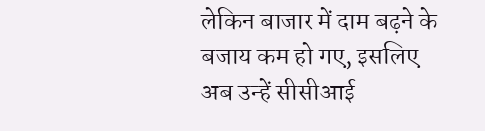लेकिन बाजार में दाम बढ़ने के बजाय कम हो गए, इसलिए अब उन्हें सीसीआई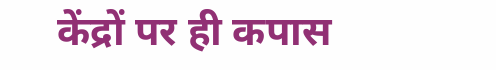केंद्रों पर ही कपास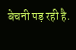बेचनी पड़ रही है.